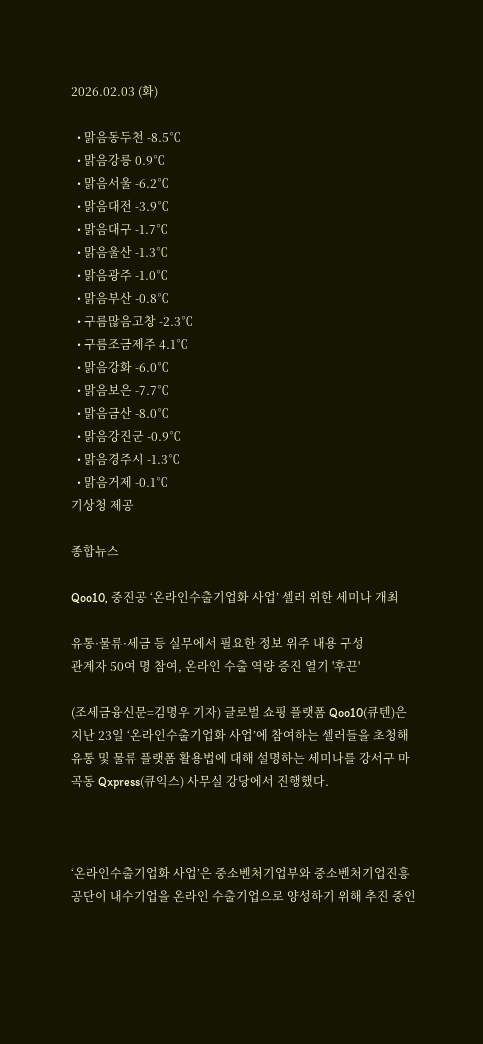2026.02.03 (화)

  • 맑음동두천 -8.5℃
  • 맑음강릉 0.9℃
  • 맑음서울 -6.2℃
  • 맑음대전 -3.9℃
  • 맑음대구 -1.7℃
  • 맑음울산 -1.3℃
  • 맑음광주 -1.0℃
  • 맑음부산 -0.8℃
  • 구름많음고창 -2.3℃
  • 구름조금제주 4.1℃
  • 맑음강화 -6.0℃
  • 맑음보은 -7.7℃
  • 맑음금산 -8.0℃
  • 맑음강진군 -0.9℃
  • 맑음경주시 -1.3℃
  • 맑음거제 -0.1℃
기상청 제공

종합뉴스

Qoo10, 중진공 ‘온라인수출기업화 사업’ 셀러 위한 세미나 개최

유통·물류·세금 등 실무에서 필요한 정보 위주 내용 구성
관계자 50여 명 참여, 온라인 수출 역량 증진 열기 '후끈'

(조세금융신문=김명우 기자) 글로벌 쇼핑 플랫폼 Qoo10(큐텐)은 지난 23일 ‘온라인수출기업화 사업’에 참여하는 셀러들을 초청해 유통 및 물류 플랫폼 활용법에 대해 설명하는 세미나를 강서구 마곡동 Qxpress(큐익스) 사무실 강당에서 진행했다.



‘온라인수출기업화 사업’은 중소벤처기업부와 중소벤처기업진흥공단이 내수기업을 온라인 수출기업으로 양성하기 위해 추진 중인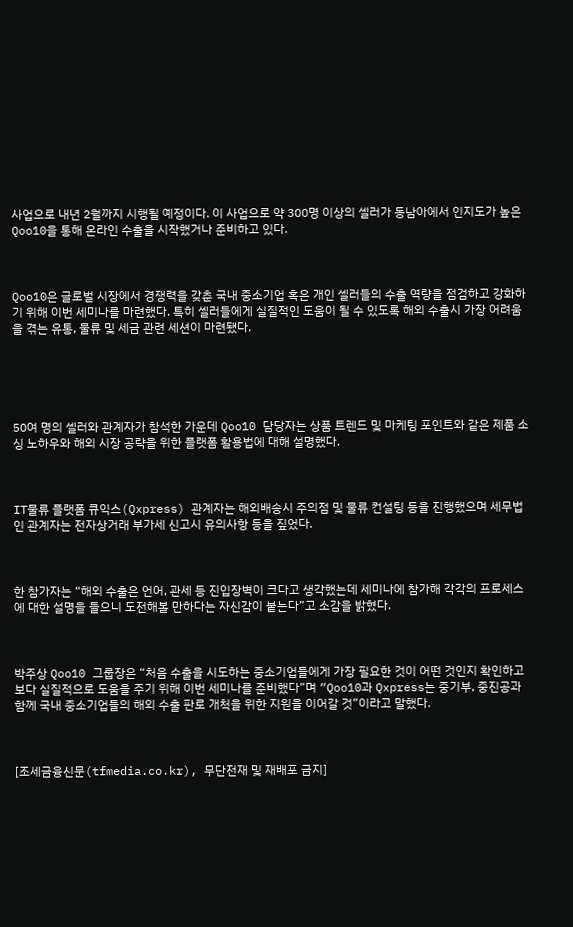사업으로 내년 2월까지 시행될 예정이다. 이 사업으로 약 300명 이상의 셀러가 동남아에서 인지도가 높은 Qoo10을 통해 온라인 수출을 시작했거나 준비하고 있다.



Qoo10은 글로벌 시장에서 경쟁력을 갖춘 국내 중소기업 혹은 개인 셀러들의 수출 역량을 점검하고 강화하기 위해 이번 세미나를 마련했다. 특히 셀러들에게 실질적인 도움이 될 수 있도록 해외 수출시 가장 어려움을 겪는 유통, 물류 및 세금 관련 세션이 마련됐다.





50여 명의 셀러와 관계자가 참석한 가운데 Qoo10 담당자는 상품 트렌드 및 마케팅 포인트와 같은 제품 소싱 노하우와 해외 시장 공략을 위한 플랫폼 활용법에 대해 설명했다.



IT물류 플랫폼 큐익스(Qxpress) 관계자는 해외배송시 주의점 및 물류 컨설팅 등을 진행했으며 세무법인 관계자는 전자상거래 부가세 신고시 유의사항 등을 짚었다.



한 참가자는 “해외 수출은 언어, 관세 등 진입장벽이 크다고 생각했는데 세미나에 참가해 각각의 프로세스에 대한 설명을 들으니 도전해볼 만하다는 자신감이 붙는다”고 소감을 밝혔다.



박주상 Qoo10 그룹장은 “처음 수출을 시도하는 중소기업들에게 가장 필요한 것이 어떤 것인지 확인하고 보다 실질적으로 도움을 주기 위해 이번 세미나를 준비했다”며 “Qoo10과 Qxpress는 중기부, 중진공과 함께 국내 중소기업들의 해외 수출 판로 개척을 위한 지원을 이어갈 것”이라고 말했다.



[조세금융신문(tfmedia.co.kr), 무단전재 및 재배포 금지]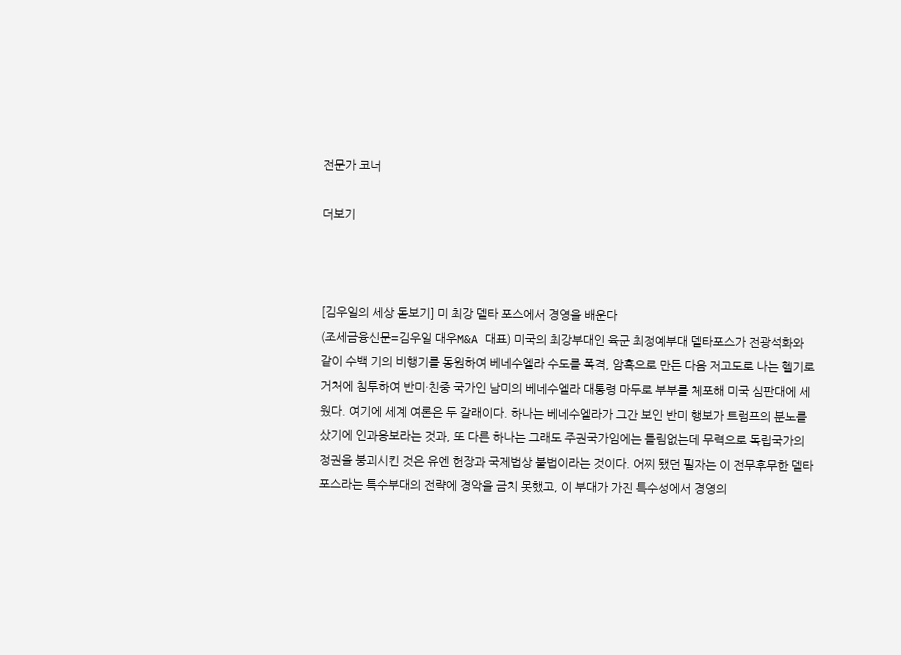전문가 코너

더보기



[김우일의 세상 돋보기] 미 최강 델타 포스에서 경영을 배운다
(조세금융신문=김우일 대우M&A 대표) 미국의 최강부대인 육군 최정예부대 델타포스가 전광석화와 같이 수백 기의 비행기를 동원하여 베네수엘라 수도를 폭격, 암흑으로 만든 다음 저고도로 나는 헬기로 거처에 침투하여 반미·친중 국가인 남미의 베네수엘라 대통령 마두로 부부를 체포해 미국 심판대에 세웠다. 여기에 세계 여론은 두 갈래이다. 하나는 베네수엘라가 그간 보인 반미 행보가 트럼프의 분노를 샀기에 인과응보라는 것과, 또 다른 하나는 그래도 주권국가임에는 틀림없는데 무력으로 독립국가의 정권을 붕괴시킨 것은 유엔 헌장과 국제법상 불법이라는 것이다. 어찌 됐던 필자는 이 전무후무한 델타포스라는 특수부대의 전략에 경악을 금치 못했고, 이 부대가 가진 특수성에서 경영의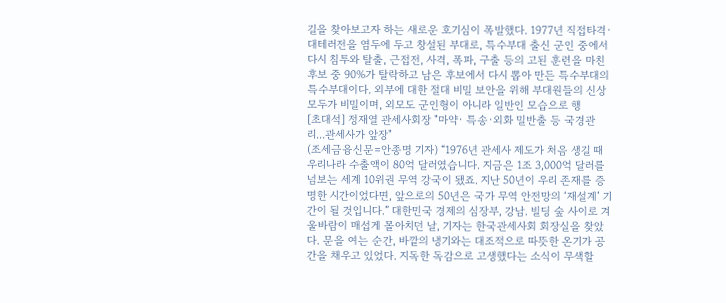길을 찾아보고자 하는 새로운 호기심이 폭발했다. 1977년 직접타격·대테러전을 염두에 두고 창설된 부대로, 특수부대 출신 군인 중에서 다시 침투와 탈출, 근접전, 사격, 폭파, 구출 등의 고된 훈련을 마친 후보 중 90%가 탈락하고 남은 후보에서 다시 뽑아 만든 특수부대의 특수부대이다. 외부에 대한 절대 비밀 보안을 위해 부대원들의 신상 모두가 비밀이며, 외모도 군인형이 아니라 일반인 모습으로 행
[초대석] 정재열 관세사회장 "마약· 특송·외화 밀반출 등 국경관리...관세사가 앞장"
(조세금융신문=안종명 기자) “1976년 관세사 제도가 처음 생길 때 우리나라 수출액이 80억 달러였습니다. 지금은 1조 3,000억 달러를 넘보는 세계 10위권 무역 강국이 됐죠. 지난 50년이 우리 존재를 증명한 시간이었다면, 앞으로의 50년은 국가 무역 안전망의 ‘재설계’ 기간이 될 것입니다.” 대한민국 경제의 심장부, 강남. 빌딩 숲 사이로 겨울바람이 매섭게 몰아치던 날, 기자는 한국관세사회 회장실을 찾았다. 문을 여는 순간, 바깥의 냉기와는 대조적으로 따뜻한 온기가 공간을 채우고 있었다. 지독한 독감으로 고생했다는 소식이 무색할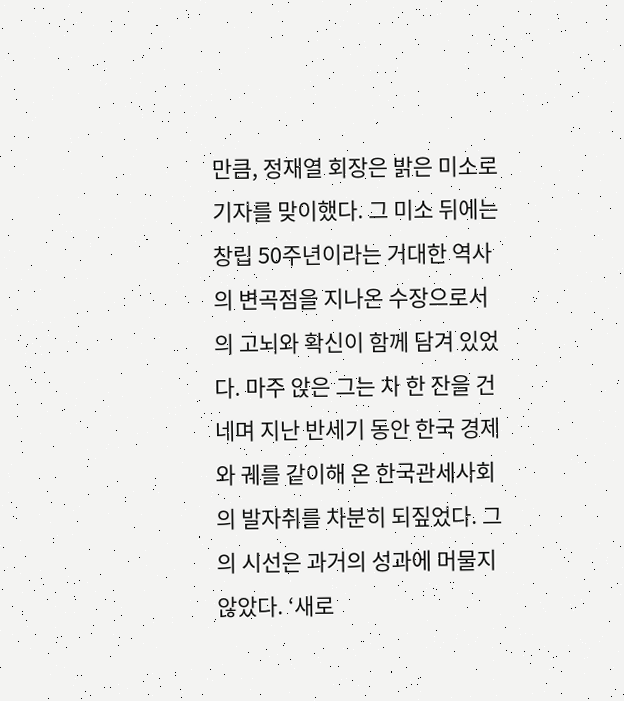만큼, 정재열 회장은 밝은 미소로 기자를 맞이했다. 그 미소 뒤에는 창립 50주년이라는 거대한 역사의 변곡점을 지나온 수장으로서의 고뇌와 확신이 함께 담겨 있었다. 마주 앉은 그는 차 한 잔을 건네며 지난 반세기 동안 한국 경제와 궤를 같이해 온 한국관세사회의 발자취를 차분히 되짚었다. 그의 시선은 과거의 성과에 머물지 않았다. ‘새로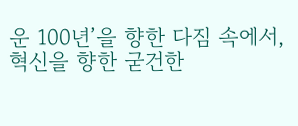운 100년’을 향한 다짐 속에서, 혁신을 향한 굳건한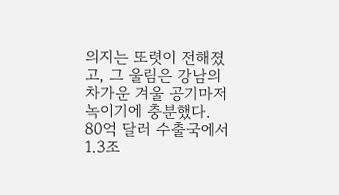의지는 또렷이 전해졌고, 그 울림은 강남의 차가운 겨울 공기마저 녹이기에 충분했다. 80억 달러 수출국에서 1.3조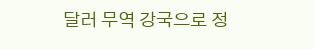달러 무역 강국으로 정